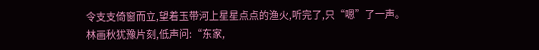令支支倚窗而立,望着玉带河上星星点点的渔火,听完了,只“嗯”了一声。
林画秋犹豫片刻,低声问:“东家,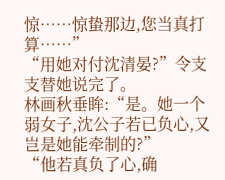惊……惊蛰那边,您当真打算……”
“用她对付沈清晏?”令支支替她说完了。
林画秋垂眸:“是。她一个弱女子,沈公子若已负心,又岂是她能牵制的?”
“他若真负了心,确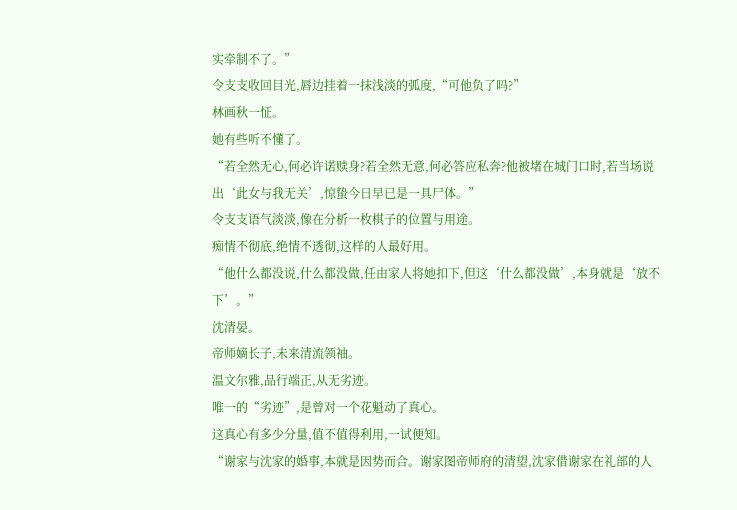实牵制不了。”
令支支收回目光,唇边挂着一抹浅淡的弧度,“可他负了吗?”
林画秋一怔。
她有些听不懂了。
“若全然无心,何必许诺赎身?若全然无意,何必答应私奔?他被堵在城门口时,若当场说出‘此女与我无关’,惊蛰今日早已是一具尸体。”
令支支语气淡淡,像在分析一枚棋子的位置与用途。
痴情不彻底,绝情不透彻,这样的人最好用。
“他什么都没说,什么都没做,任由家人将她扣下,但这‘什么都没做’,本身就是‘放不下’。”
沈清晏。
帝师嫡长子,未来清流领袖。
温文尔雅,品行端正,从无劣迹。
唯一的“劣迹”,是曾对一个花魁动了真心。
这真心有多少分量,值不值得利用,一试便知。
“谢家与沈家的婚事,本就是因势而合。谢家图帝师府的清望,沈家借谢家在礼部的人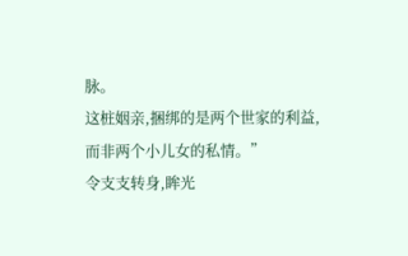脉。
这桩姻亲,捆绑的是两个世家的利益,而非两个小儿女的私情。”
令支支转身,眸光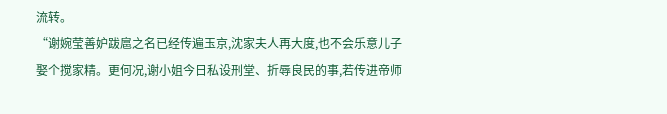流转。
“谢婉莹善妒跋扈之名已经传遍玉京,沈家夫人再大度,也不会乐意儿子娶个搅家精。更何况,谢小姐今日私设刑堂、折辱良民的事,若传进帝师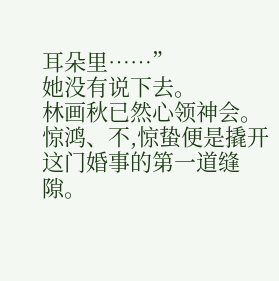耳朵里……”
她没有说下去。
林画秋已然心领神会。
惊鸿、不,惊蛰便是撬开这门婚事的第一道缝隙。